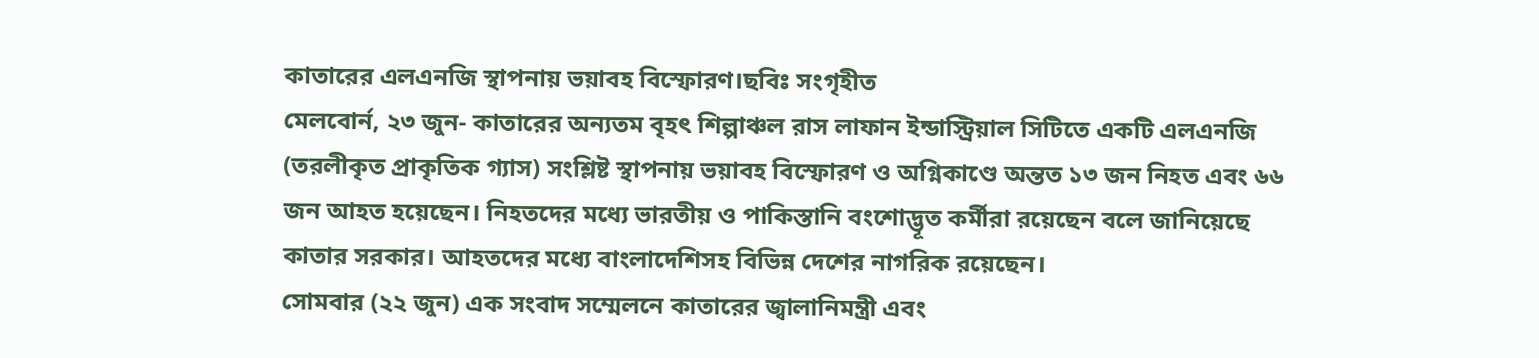কাতারের এলএনজি স্থাপনায় ভয়াবহ বিস্ফোরণ।ছবিঃ সংগৃহীত
মেলবোর্ন, ২৩ জুন- কাতারের অন্যতম বৃহৎ শিল্পাঞ্চল রাস লাফান ইন্ডাস্ট্রিয়াল সিটিতে একটি এলএনজি (তরলীকৃত প্রাকৃতিক গ্যাস) সংশ্লিষ্ট স্থাপনায় ভয়াবহ বিস্ফোরণ ও অগ্নিকাণ্ডে অন্তত ১৩ জন নিহত এবং ৬৬ জন আহত হয়েছেন। নিহতদের মধ্যে ভারতীয় ও পাকিস্তানি বংশোদ্ভূত কর্মীরা রয়েছেন বলে জানিয়েছে কাতার সরকার। আহতদের মধ্যে বাংলাদেশিসহ বিভিন্ন দেশের নাগরিক রয়েছেন।
সোমবার (২২ জুন) এক সংবাদ সম্মেলনে কাতারের জ্বালানিমন্ত্রী এবং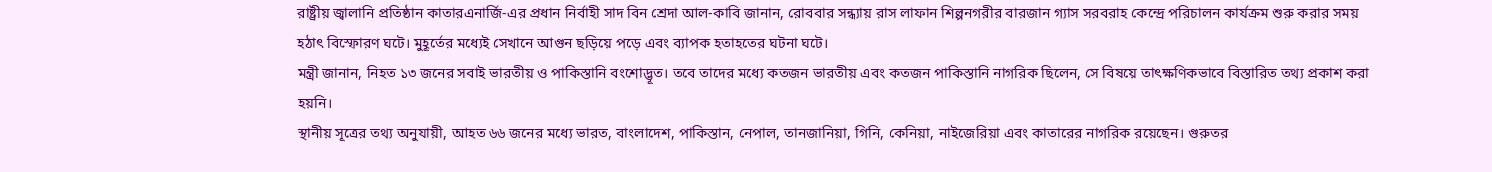রাষ্ট্রীয় জ্বালানি প্রতিষ্ঠান কাতারএনার্জি-এর প্রধান নির্বাহী সাদ বিন শ্রেদা আল-কাবি জানান, রোববার সন্ধ্যায় রাস লাফান শিল্পনগরীর বারজান গ্যাস সরবরাহ কেন্দ্রে পরিচালন কার্যক্রম শুরু করার সময় হঠাৎ বিস্ফোরণ ঘটে। মুহূর্তের মধ্যেই সেখানে আগুন ছড়িয়ে পড়ে এবং ব্যাপক হতাহতের ঘটনা ঘটে।
মন্ত্রী জানান, নিহত ১৩ জনের সবাই ভারতীয় ও পাকিস্তানি বংশোদ্ভূত। তবে তাদের মধ্যে কতজন ভারতীয় এবং কতজন পাকিস্তানি নাগরিক ছিলেন, সে বিষয়ে তাৎক্ষণিকভাবে বিস্তারিত তথ্য প্রকাশ করা হয়নি।
স্থানীয় সূত্রের তথ্য অনুযায়ী, আহত ৬৬ জনের মধ্যে ভারত, বাংলাদেশ, পাকিস্তান, নেপাল, তানজানিয়া, গিনি, কেনিয়া, নাইজেরিয়া এবং কাতারের নাগরিক রয়েছেন। গুরুতর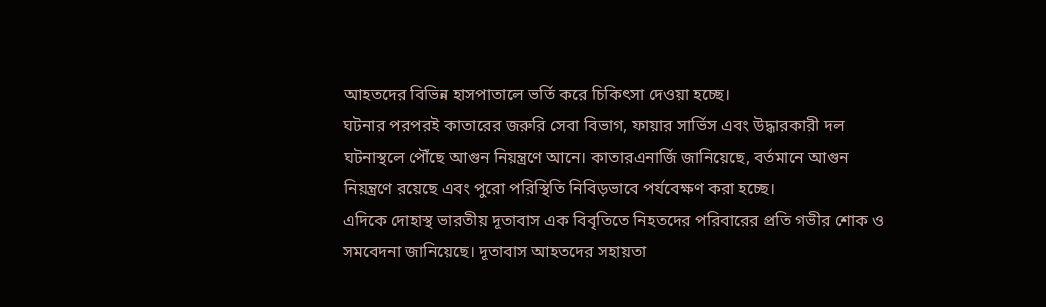আহতদের বিভিন্ন হাসপাতালে ভর্তি করে চিকিৎসা দেওয়া হচ্ছে।
ঘটনার পরপরই কাতারের জরুরি সেবা বিভাগ, ফায়ার সার্ভিস এবং উদ্ধারকারী দল ঘটনাস্থলে পৌঁছে আগুন নিয়ন্ত্রণে আনে। কাতারএনার্জি জানিয়েছে, বর্তমানে আগুন নিয়ন্ত্রণে রয়েছে এবং পুরো পরিস্থিতি নিবিড়ভাবে পর্যবেক্ষণ করা হচ্ছে।
এদিকে দোহাস্থ ভারতীয় দূতাবাস এক বিবৃতিতে নিহতদের পরিবারের প্রতি গভীর শোক ও সমবেদনা জানিয়েছে। দূতাবাস আহতদের সহায়তা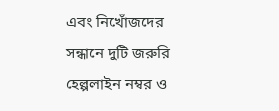এবং নিখোঁজদের সন্ধানে দুটি জরুরি হেল্পলাইন নম্বর ও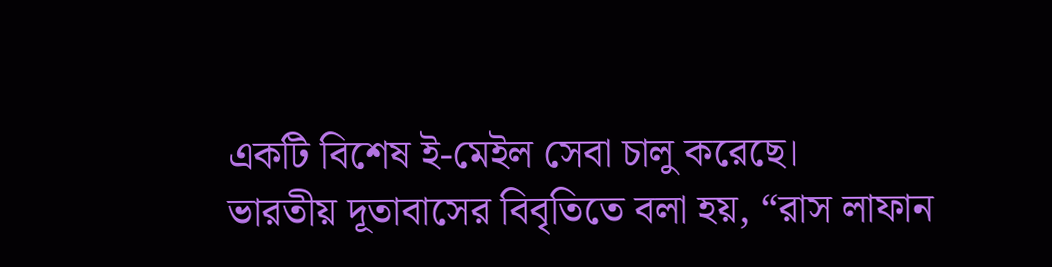একটি বিশেষ ই-মেইল সেবা চালু করেছে।
ভারতীয় দূতাবাসের বিবৃতিতে বলা হয়, “রাস লাফান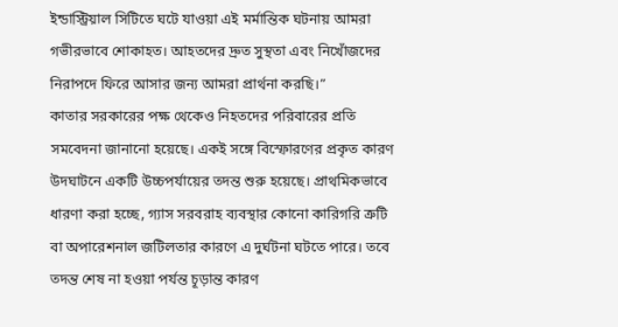ইন্ডাস্ট্রিয়াল সিটিতে ঘটে যাওয়া এই মর্মান্তিক ঘটনায় আমরা গভীরভাবে শোকাহত। আহতদের দ্রুত সুস্থতা এবং নিখোঁজদের নিরাপদে ফিরে আসার জন্য আমরা প্রার্থনা করছি।”
কাতার সরকারের পক্ষ থেকেও নিহতদের পরিবারের প্রতি সমবেদনা জানানো হয়েছে। একই সঙ্গে বিস্ফোরণের প্রকৃত কারণ উদঘাটনে একটি উচ্চপর্যায়ের তদন্ত শুরু হয়েছে। প্রাথমিকভাবে ধারণা করা হচ্ছে, গ্যাস সরবরাহ ব্যবস্থার কোনো কারিগরি ত্রুটি বা অপারেশনাল জটিলতার কারণে এ দুর্ঘটনা ঘটতে পারে। তবে তদন্ত শেষ না হওয়া পর্যন্ত চূড়ান্ত কারণ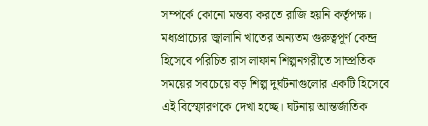সম্পর্কে কোনো মন্তব্য করতে রাজি হয়নি কর্তৃপক্ষ।
মধ্যপ্রাচ্যের জ্বালানি খাতের অন্যতম গুরুত্বপূর্ণ কেন্দ্র হিসেবে পরিচিত রাস লাফান শিল্পনগরীতে সাম্প্রতিক সময়ের সবচেয়ে বড় শিল্প দুর্ঘটনাগুলোর একটি হিসেবে এই বিস্ফোরণকে দেখা হচ্ছে। ঘটনায় আন্তর্জাতিক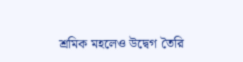শ্রমিক মহলেও উদ্বেগ তৈরি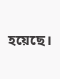হয়েছে।